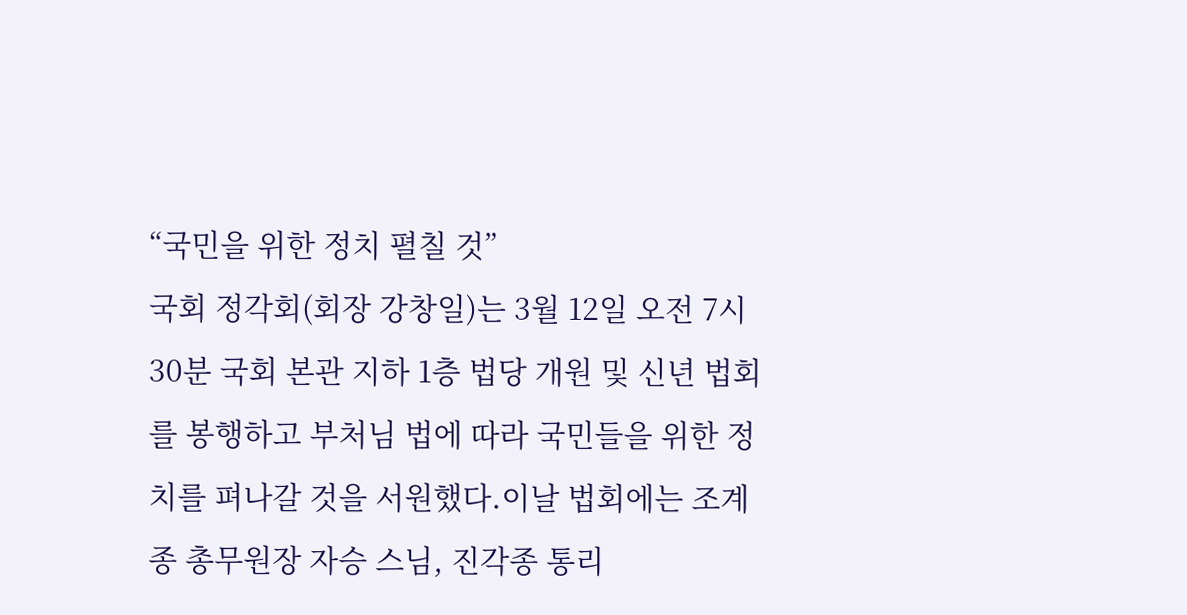“국민을 위한 정치 펼칠 것”
국회 정각회(회장 강창일)는 3월 12일 오전 7시 30분 국회 본관 지하 1층 법당 개원 및 신년 법회를 봉행하고 부처님 법에 따라 국민들을 위한 정치를 펴나갈 것을 서원했다.이날 법회에는 조계종 총무원장 자승 스님, 진각종 통리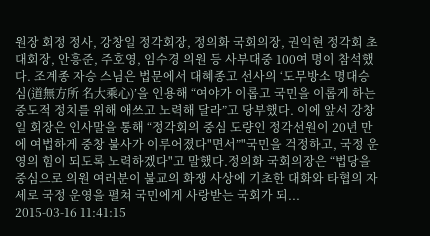원장 회정 정사, 강창일 정각회장, 정의화 국회의장, 권익현 정각회 초대회장, 안흥준, 주호영, 임수경 의원 등 사부대중 100여 명이 참석했다. 조계종 자승 스님은 법문에서 대혜종고 선사의 ‘도무방소 명대승심(道無方所 名大乘心)’을 인용해 “여야가 이롭고 국민을 이롭게 하는 중도적 정치를 위해 애쓰고 노력해 달라”고 당부했다. 이에 앞서 강창일 회장은 인사말을 통해 “정각회의 중심 도량인 정각선원이 20년 만에 여법하게 중창 불사가 이루어졌다"면서”"국민을 걱정하고, 국정 운영의 힘이 되도록 노력하겠다"고 말했다.정의화 국회의장은 “법당을 중심으로 의원 여러분이 불교의 화쟁 사상에 기초한 대화와 타협의 자세로 국정 운영을 펼쳐 국민에게 사랑받는 국회가 되...
2015-03-16 11:41:15